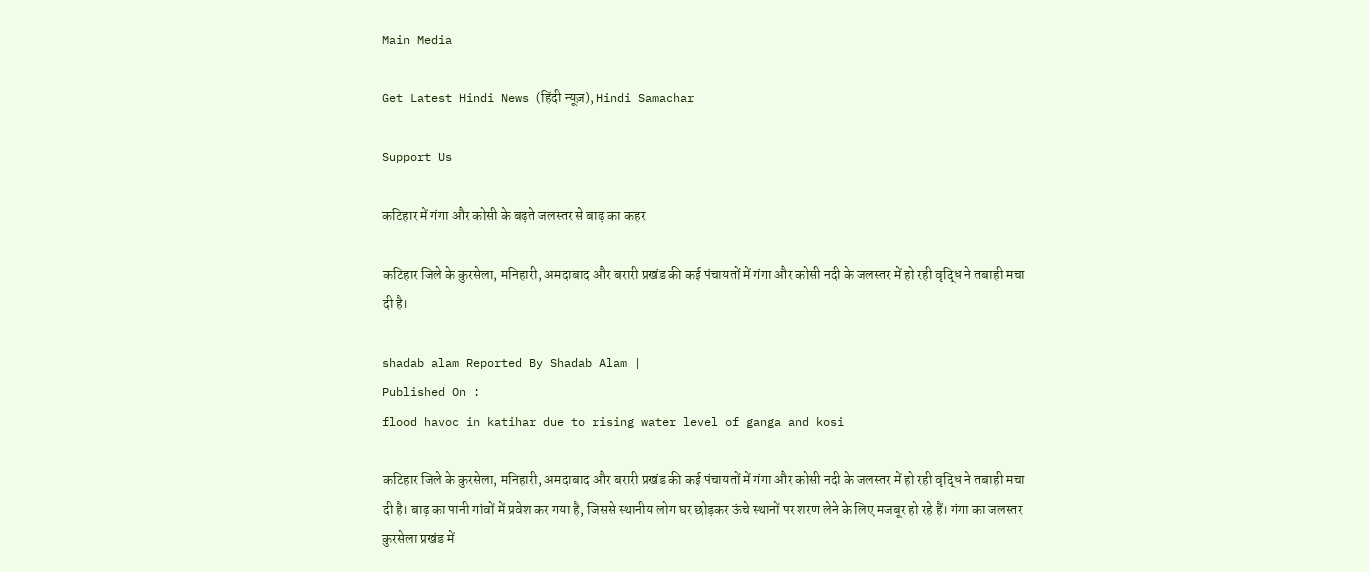Main Media

Get Latest Hindi News (हिंदी न्यूज़), Hindi Samachar

Support Us

कटिहार में गंगा और कोसी के बढ़ते जलस्तर से बाढ़ का कहर

कटिहार जिले के कुरसेला, मनिहारी, अमदाबाद और बरारी प्रखंड की कई पंचायतों में गंगा और कोसी नदी के जलस्तर में हो रही वृद्धि ने तबाही मचा दी है।

shadab alam Reported By Shadab Alam |
Published On :
flood havoc in katihar due to rising water level of ganga and kosi

कटिहार जिले के कुरसेला, मनिहारी, अमदाबाद और बरारी प्रखंड की कई पंचायतों में गंगा और कोसी नदी के जलस्तर में हो रही वृद्धि ने तबाही मचा दी है। बाढ़ का पानी गांवों में प्रवेश कर गया है, जिससे स्थानीय लोग घर छोड़कर ऊंचे स्थानों पर शरण लेने के लिए मजबूर हो रहे हैं। गंगा का जलस्तर कुरसेला प्रखंड में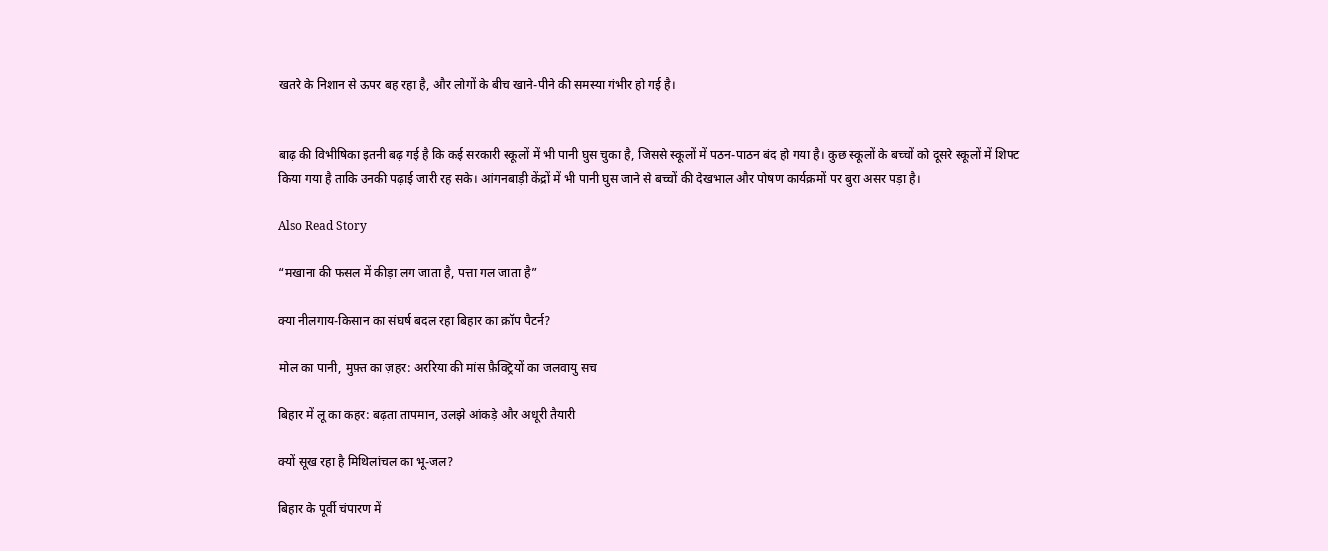खतरे के निशान से ऊपर बह रहा है, और लोगों के बीच खाने-पीने की समस्या गंभीर हो गई है।


बाढ़ की विभीषिका इतनी बढ़ गई है कि कई सरकारी स्कूलों में भी पानी घुस चुका है, जिससे स्कूलों में पठन-पाठन बंद हो गया है। कुछ स्कूलों के बच्चों को दूसरे स्कूलों में शिफ्ट किया गया है ताकि उनकी पढ़ाई जारी रह सके। आंगनबाड़ी केंद्रों में भी पानी घुस जाने से बच्चों की देखभाल और पोषण कार्यक्रमों पर बुरा असर पड़ा है।

Also Read Story

“मखाना की फसल में कीड़ा लग जाता है, पत्ता गल जाता है”

क्या नीलगाय-किसान का संघर्ष बदल रहा बिहार का क्रॉप पैटर्न?

मोल का पानी, मुफ़्त का ज़हर: अररिया की मांस फ़ैक्ट्रियों का जलवायु सच

बिहार में लू का कहर: बढ़ता तापमान, उलझे आंकड़े और अधूरी तैयारी

क्यों सूख रहा है मिथिलांचल का भू-जल?

बिहार के पूर्वी चंपारण में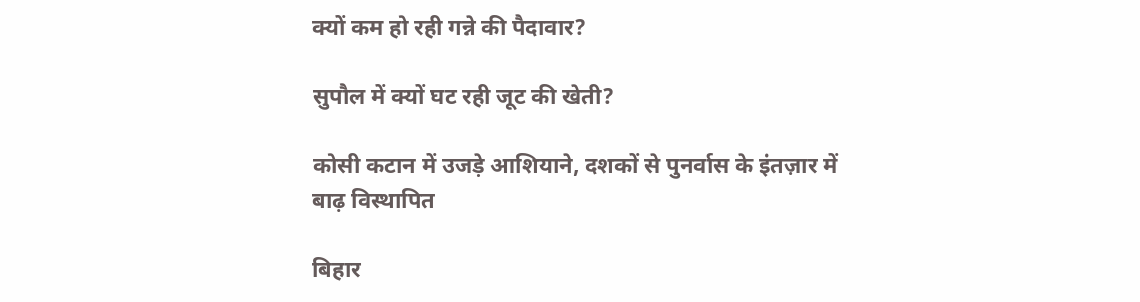क्यों कम हो रही गन्ने की पैदावार?

सुपौल में क्यों घट रही जूट की खेती?

कोसी कटान में उजड़े आशियाने, दशकों से पुनर्वास के इंतज़ार में बाढ़ विस्थापित

बिहार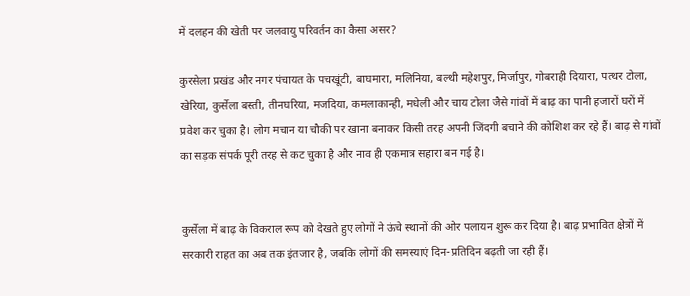में दलहन की खेती पर जलवायु परिवर्तन का कैसा असर?

कुरसेला प्रखंड और नगर पंचायत के पचखूंटी, बाघमारा, मलिनिया, बल्थी महेशपुर, मिर्जापुर, गोबराही दियारा, पत्थर टोला, खेरिया, कुर्सेला बस्ती, तीनघरिया, मजदिया, कमलाकान्ही, मधेली और चाय टोला जैसे गांवों में बाढ़ का पानी हजारों घरों में प्रवेश कर चुका है। लोग मचान या चौकी पर खाना बनाकर किसी तरह अपनी जिंदगी बचाने की कोशिश कर रहे हैं। बाढ़ से गांवों का सड़क संपर्क पूरी तरह से कट चुका है और नाव ही एकमात्र सहारा बन गई है।


कुर्सेला में बाढ़ के विकराल रूप को देखते हुए लोगों ने ऊंचे स्थानों की ओर पलायन शुरू कर दिया है। बाढ़ प्रभावित क्षेत्रों में सरकारी राहत का अब तक इंतजार है, जबकि लोगों की समस्याएं दिन-प्रतिदिन बढ़ती जा रही हैं।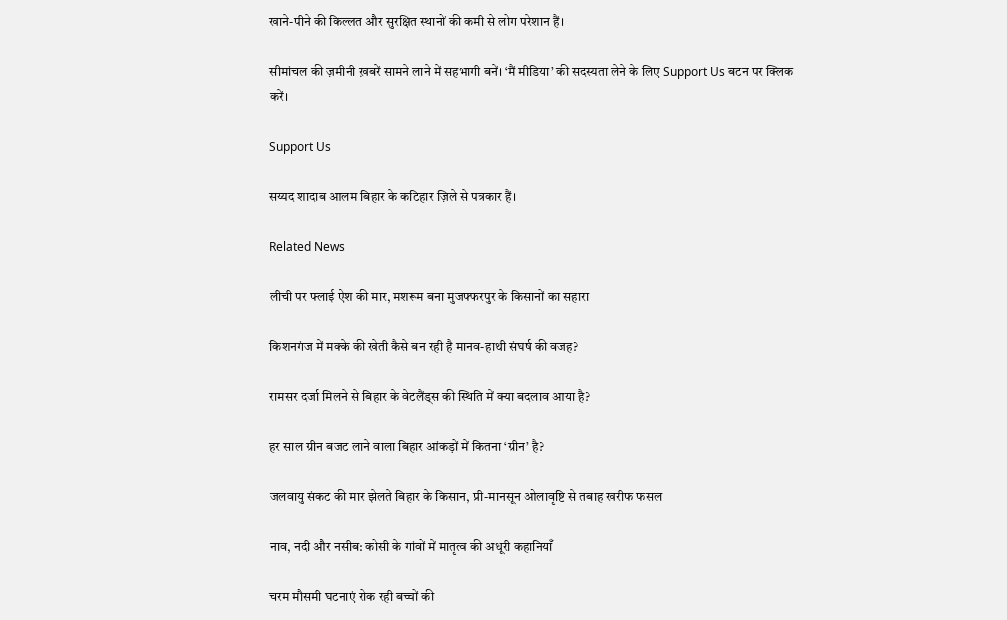खाने-पीने की किल्लत और सुरक्षित स्थानों की कमी से लोग परेशान हैं।

सीमांचल की ज़मीनी ख़बरें सामने लाने में सहभागी बनें। ‘मैं मीडिया’ की सदस्यता लेने के लिए Support Us बटन पर क्लिक करें।

Support Us

सय्यद शादाब आलम बिहार के कटिहार ज़िले से पत्रकार हैं।

Related News

लीची पर फ्लाई ऐश की मार, मशरूम बना मुजफ्फरपुर के किसानों का सहारा

किशनगंज में मक्के की खेती कैसे बन रही है मानव-हाथी संघर्ष की वजह?

रामसर दर्जा मिलने से बिहार के वेटलैंड्स की स्थिति में क्या बदलाव आया है?

हर साल ग्रीन बजट लाने वाला बिहार आंकड़ों में कितना ‘ग्रीन’ है?

जलवायु संकट की मार झेलते बिहार के किसान, प्री-मानसून ओलावृष्टि से तबाह खरीफ फसल

नाव, नदी और नसीब: कोसी के गांवों में मातृत्व की अधूरी कहानियाँ

चरम मौसमी घटनाएं रोक रही बच्चों की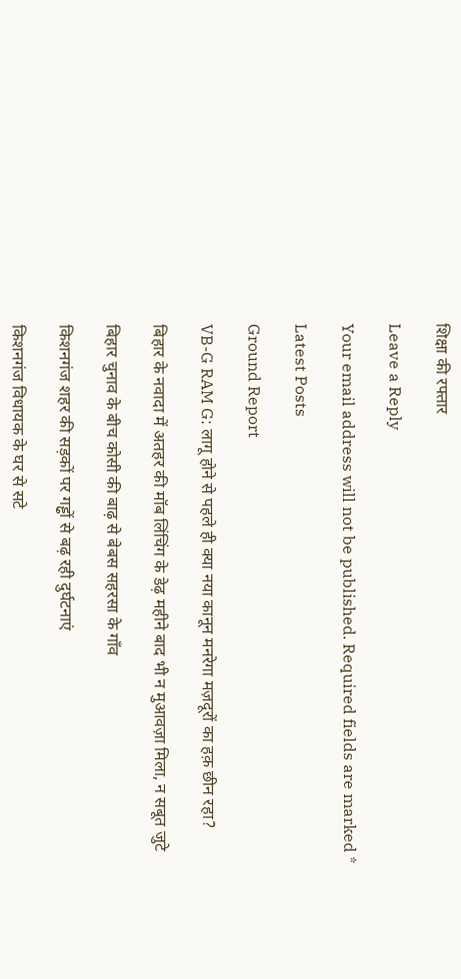शिक्षा की रफ्तार

Leave a Reply

Your email address will not be published. Required fields are marked *

Latest Posts

Ground Report

VB-G RAM G: लागू होने से पहले ही क्या नया कानून मनरेगा मज़दूरों का हक़ छीन रहा?

बिहार के नवादा में अतहर की मॉब लिंचिंग के डेढ़ महीने बाद भी न मुआवज़ा मिला, न सबूत जुटे

बिहार चुनाव के बीच कोसी की बाढ़ से बेबस सहरसा के गाँव

किशनगंज शहर की सड़कों पर गड्ढों से बढ़ रही दुर्घटनाएं

किशनगंज विधायक के घर से सटे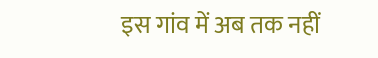इस गांव में अब तक नहीं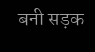बनी सड़क